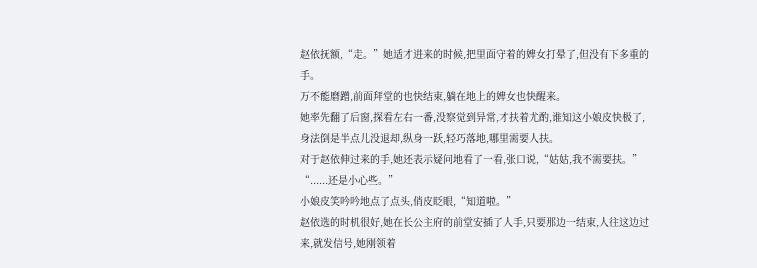赵依抚额,“走。”她适才进来的时候,把里面守着的婢女打晕了,但没有下多重的手。
万不能磨蹭,前面拜堂的也快结束,躺在地上的婢女也快醒来。
她率先翻了后窗,探看左右一番,没察觉到异常,才扶着尤酌,谁知这小娘皮快极了,身法倒是半点儿没退却,纵身一跃,轻巧落地,哪里需要人扶。
对于赵依伸过来的手,她还表示疑问地看了一看,张口说,“姑姑,我不需要扶。”
“......还是小心些。”
小娘皮笑吟吟地点了点头,俏皮眨眼,“知道啦。”
赵依选的时机很好,她在长公主府的前堂安插了人手,只要那边一结束,人往这边过来,就发信号,她刚领着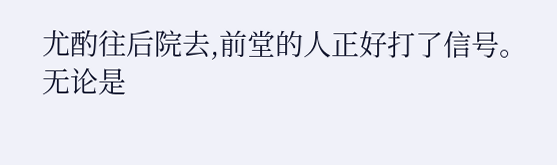尤酌往后院去,前堂的人正好打了信号。
无论是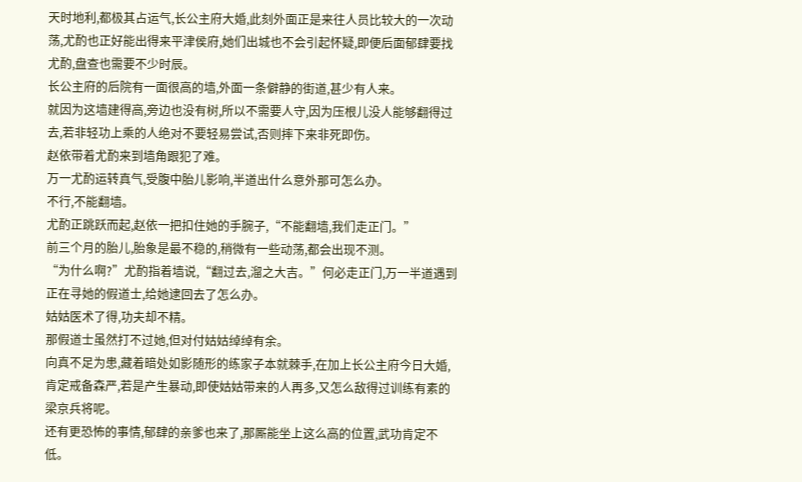天时地利,都极其占运气,长公主府大婚,此刻外面正是来往人员比较大的一次动荡,尤酌也正好能出得来平津侯府,她们出城也不会引起怀疑,即便后面郁肆要找尤酌,盘查也需要不少时辰。
长公主府的后院有一面很高的墙,外面一条僻静的街道,甚少有人来。
就因为这墙建得高,旁边也没有树,所以不需要人守,因为压根儿没人能够翻得过去,若非轻功上乘的人绝对不要轻易尝试,否则摔下来非死即伤。
赵依带着尤酌来到墙角跟犯了难。
万一尤酌运转真气,受腹中胎儿影响,半道出什么意外那可怎么办。
不行,不能翻墙。
尤酌正跳跃而起,赵依一把扣住她的手腕子,“不能翻墙,我们走正门。”
前三个月的胎儿,胎象是最不稳的,稍微有一些动荡,都会出现不测。
“为什么啊?”尤酌指着墙说,“翻过去,溜之大吉。”何必走正门,万一半道遇到正在寻她的假道士,给她逮回去了怎么办。
姑姑医术了得,功夫却不精。
那假道士虽然打不过她,但对付姑姑绰绰有余。
向真不足为患,藏着暗处如影随形的练家子本就棘手,在加上长公主府今日大婚,肯定戒备森严,若是产生暴动,即使姑姑带来的人再多,又怎么敌得过训练有素的梁京兵将呢。
还有更恐怖的事情,郁肆的亲爹也来了,那厮能坐上这么高的位置,武功肯定不低。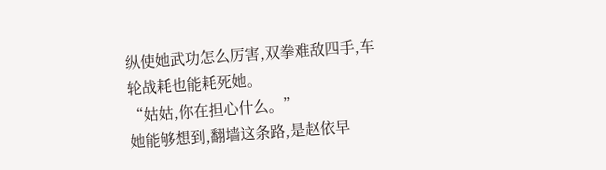纵使她武功怎么厉害,双拳难敌四手,车轮战耗也能耗死她。
“姑姑,你在担心什么。”
她能够想到,翻墙这条路,是赵依早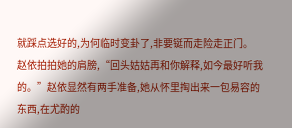就踩点选好的,为何临时变卦了,非要铤而走险走正门。
赵依拍拍她的肩膀,“回头姑姑再和你解释,如今最好听我的。”赵依显然有两手准备,她从怀里掏出来一包易容的东西,在尤酌的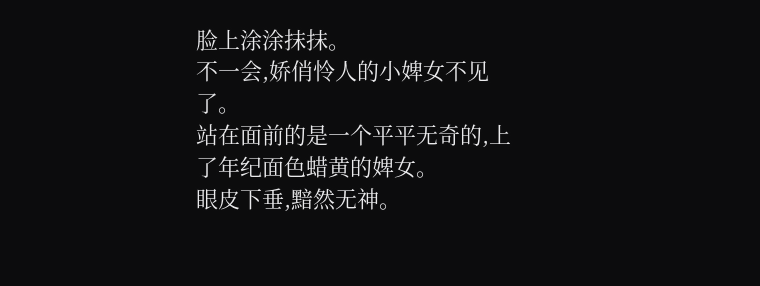脸上涂涂抹抹。
不一会,娇俏怜人的小婢女不见了。
站在面前的是一个平平无奇的,上了年纪面色蜡黄的婢女。
眼皮下垂,黯然无神。